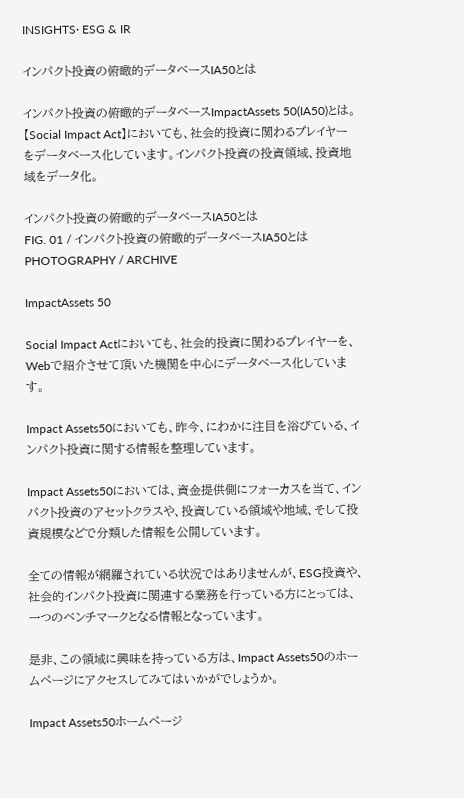INSIGHTS· ESG & IR

インパクト投資の俯瞰的データベースIA50とは

インパクト投資の俯瞰的データベースImpactAssets 50(IA50)とは。【Social Impact Act】においても、社会的投資に関わるプレイヤーをデータベース化しています。インパクト投資の投資領域、投資地域をデータ化。

インパクト投資の俯瞰的データベースIA50とは
FIG. 01 / インパクト投資の俯瞰的データベースIA50とはPHOTOGRAPHY / ARCHIVE

ImpactAssets 50

Social Impact Actにおいても、社会的投資に関わるプレイヤーを、Webで紹介させて頂いた機関を中心にデータベース化しています。

Impact Assets50においても、昨今、にわかに注目を浴びている、インパクト投資に関する情報を整理しています。

Impact Assets50においては、資金提供側にフォーカスを当て、インパクト投資のアセットクラスや、投資している領域や地域、そして投資規模などで分類した情報を公開しています。

全ての情報が網羅されている状況ではありませんが、ESG投資や、社会的インパクト投資に関連する業務を行っている方にとっては、一つのベンチマークとなる情報となっています。

是非、この領域に興味を持っている方は、Impact Assets50のホームページにアクセスしてみてはいかがでしょうか。

Impact Assets50ホームページ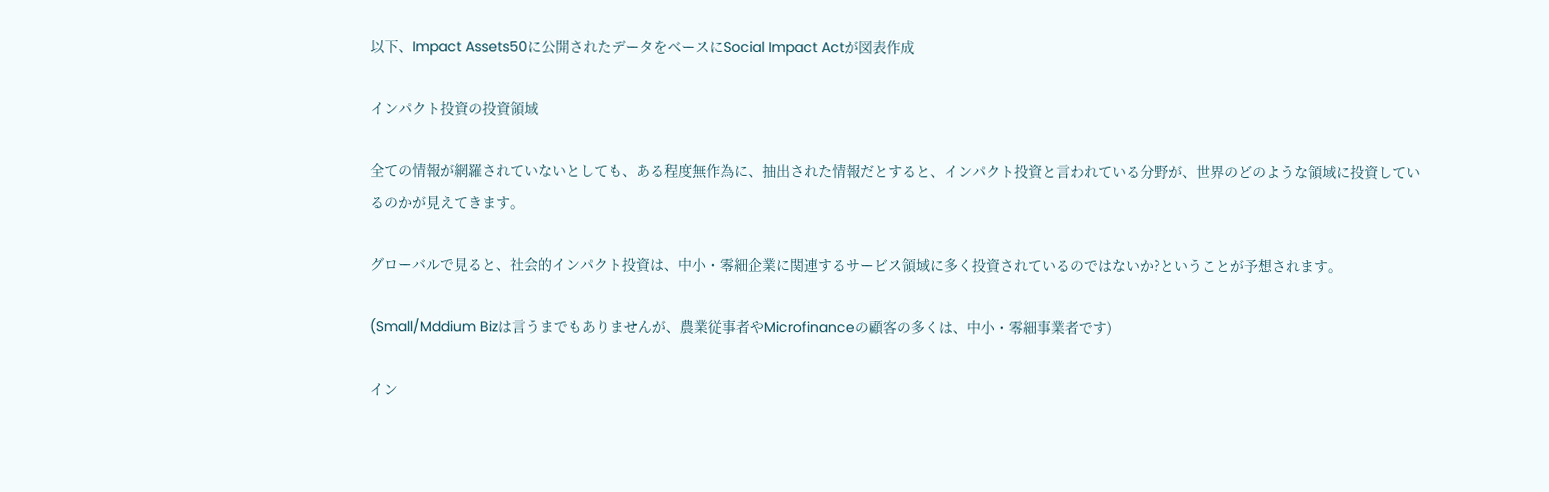以下、Impact Assets50に公開されたデータをベースにSocial Impact Actが図表作成

インパクト投資の投資領域

全ての情報が網羅されていないとしても、ある程度無作為に、抽出された情報だとすると、インパクト投資と言われている分野が、世界のどのような領域に投資しているのかが見えてきます。

グローバルで見ると、社会的インパクト投資は、中小・零細企業に関連するサービス領域に多く投資されているのではないか?ということが予想されます。

(Small/Mddium Bizは言うまでもありませんが、農業従事者やMicrofinanceの顧客の多くは、中小・零細事業者です)

イン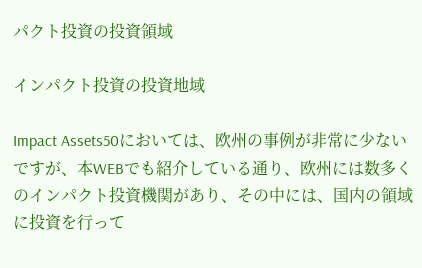パクト投資の投資領域

インパクト投資の投資地域

Impact Assets50においては、欧州の事例が非常に少ないですが、本WEBでも紹介している通り、欧州には数多くのインパクト投資機関があり、その中には、国内の領域に投資を行って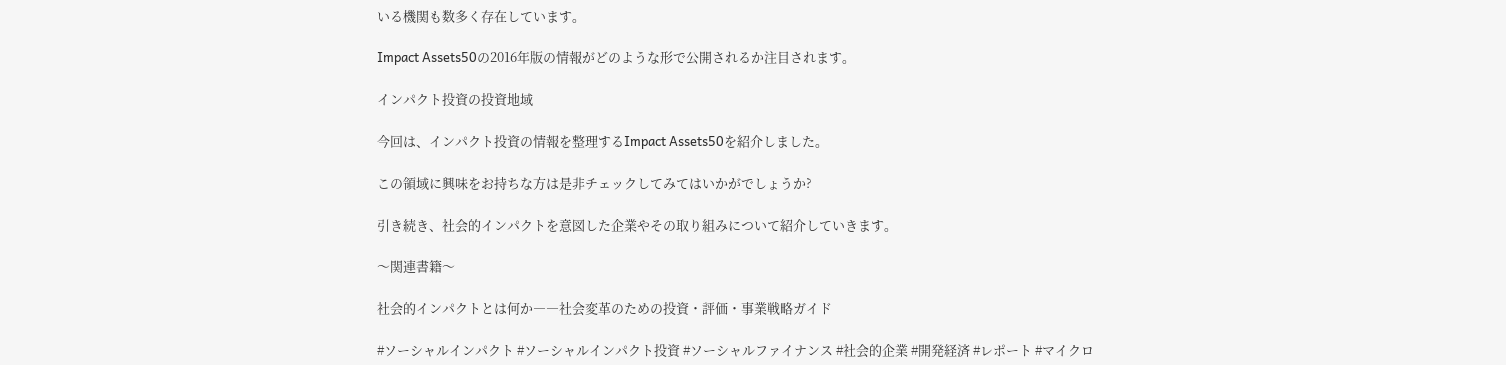いる機関も数多く存在しています。

Impact Assets50の2016年版の情報がどのような形で公開されるか注目されます。

インパクト投資の投資地域

今回は、インパクト投資の情報を整理するImpact Assets50を紹介しました。

この領域に興味をお持ちな方は是非チェックしてみてはいかがでしょうか?

引き続き、社会的インパクトを意図した企業やその取り組みについて紹介していきます。

〜関連書籍〜

社会的インパクトとは何か――社会変革のための投資・評価・事業戦略ガイド

#ソーシャルインパクト #ソーシャルインパクト投資 #ソーシャルファイナンス #社会的企業 #開発経済 #レポート #マイクロ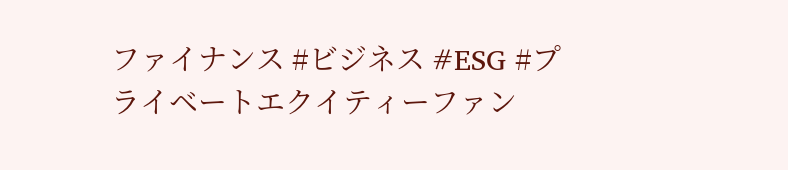ファイナンス #ビジネス #ESG #プライベートエクイティーファン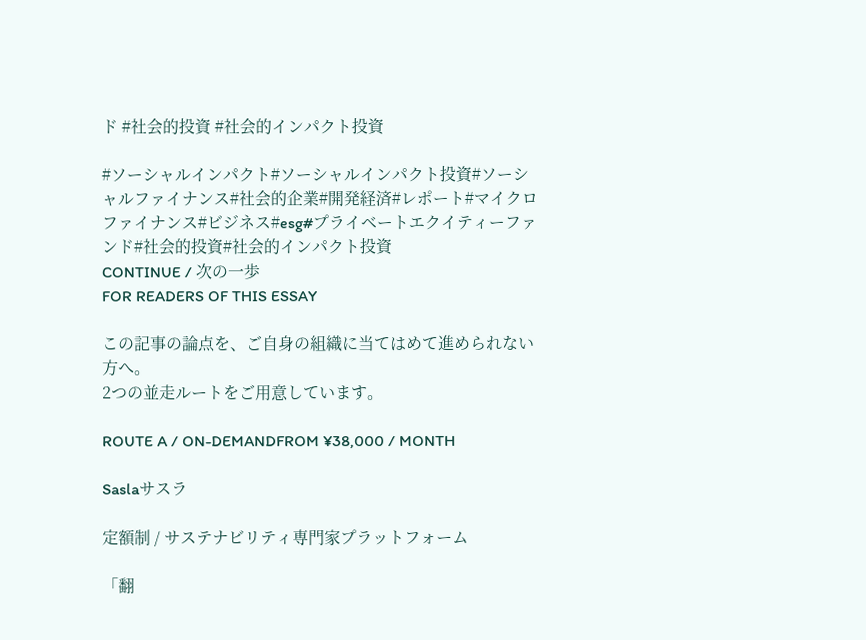ド #社会的投資 #社会的インパクト投資

#ソーシャルインパクト#ソーシャルインパクト投資#ソーシャルファイナンス#社会的企業#開発経済#レポート#マイクロファイナンス#ビジネス#esg#プライベートエクイティーファンド#社会的投資#社会的インパクト投資
CONTINUE / 次の一歩
FOR READERS OF THIS ESSAY

この記事の論点を、ご自身の組織に当てはめて進められない方へ。
2つの並走ルートをご用意しています。

ROUTE A / ON-DEMANDFROM ¥38,000 / MONTH

Saslaサスラ

定額制 / サステナビリティ専門家プラットフォーム

「翻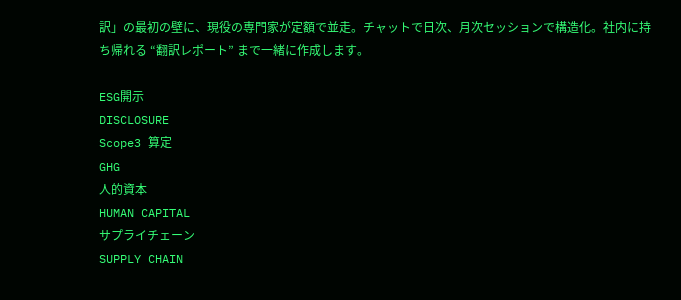訳」の最初の壁に、現役の専門家が定額で並走。チャットで日次、月次セッションで構造化。社内に持ち帰れる “翻訳レポート” まで一緒に作成します。

ESG開示
DISCLOSURE
Scope3 算定
GHG
人的資本
HUMAN CAPITAL
サプライチェーン
SUPPLY CHAIN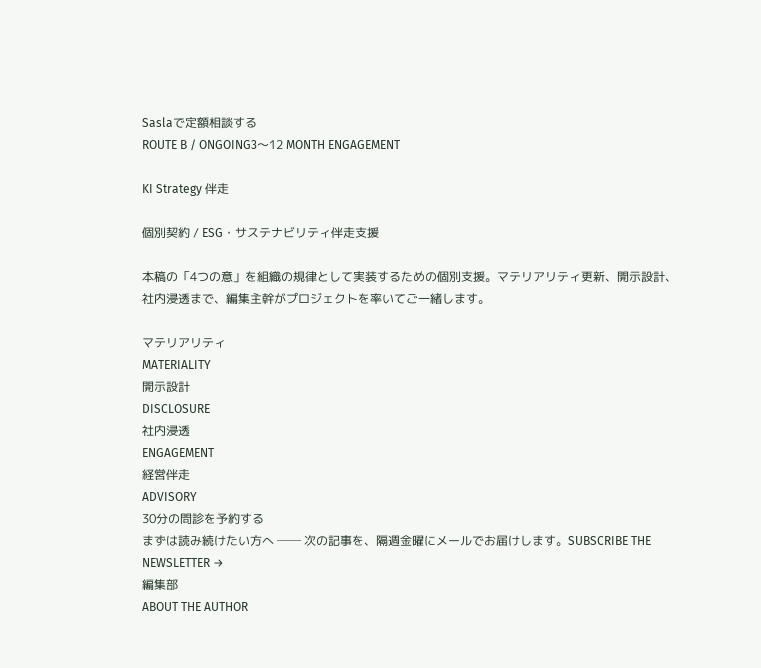Saslaで定額相談する
ROUTE B / ONGOING3〜12 MONTH ENGAGEMENT

KI Strategy 伴走

個別契約 / ESG・サステナビリティ伴走支援

本稿の「4つの意」を組織の規律として実装するための個別支援。マテリアリティ更新、開示設計、社内浸透まで、編集主幹がプロジェクトを率いてご一緒します。

マテリアリティ
MATERIALITY
開示設計
DISCLOSURE
社内浸透
ENGAGEMENT
経営伴走
ADVISORY
30分の問診を予約する
まずは読み続けたい方へ ── 次の記事を、隔週金曜にメールでお届けします。SUBSCRIBE THE NEWSLETTER →
編集部
ABOUT THE AUTHOR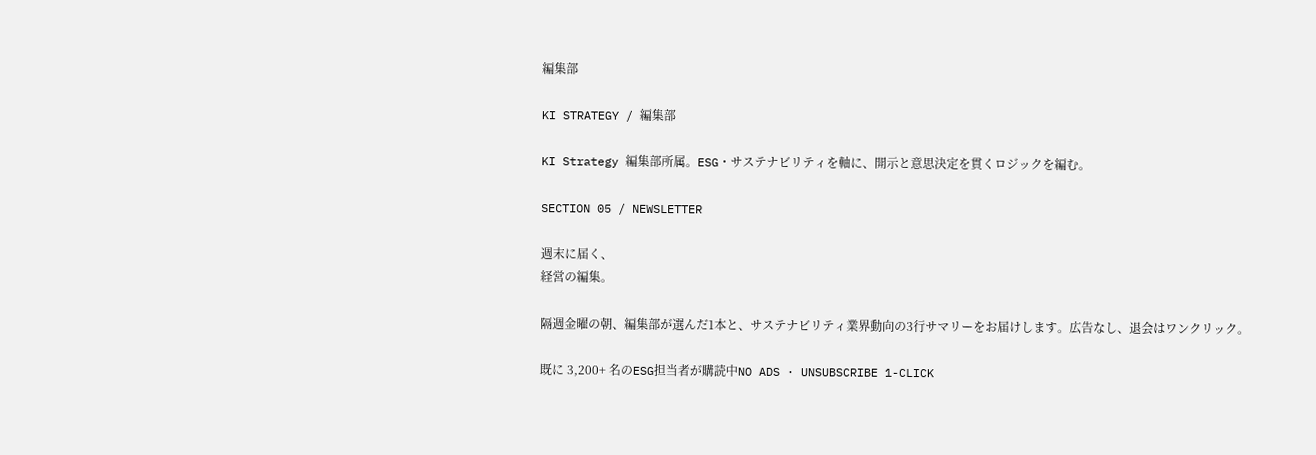編集部

KI STRATEGY / 編集部

KI Strategy 編集部所属。ESG・サステナビリティを軸に、開示と意思決定を貫くロジックを編む。

SECTION 05 / NEWSLETTER

週末に届く、
経営の編集。

隔週金曜の朝、編集部が選んだ1本と、サステナビリティ業界動向の3行サマリーをお届けします。広告なし、退会はワンクリック。

既に 3,200+ 名のESG担当者が購読中NO ADS · UNSUBSCRIBE 1-CLICK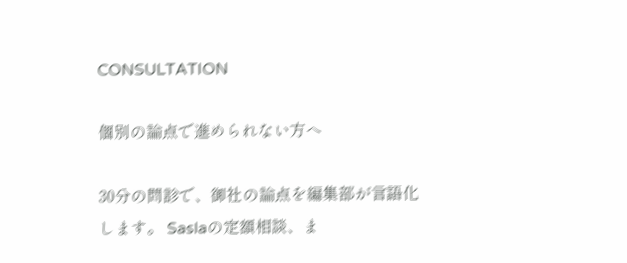CONSULTATION

個別の論点で進められない方へ

30分の問診で、御社の論点を編集部が言語化します。 Saslaの定額相談、ま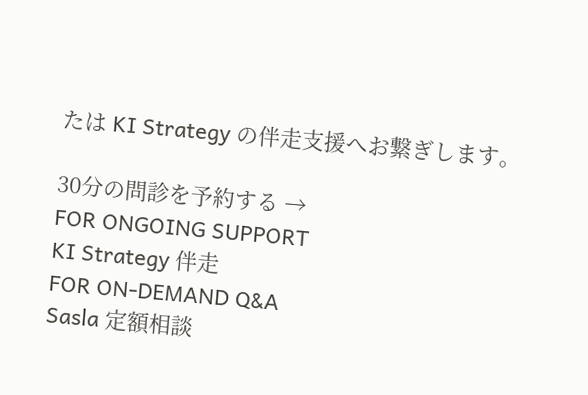たは KI Strategy の伴走支援へお繋ぎします。

30分の問診を予約する →
FOR ONGOING SUPPORT
KI Strategy 伴走
FOR ON-DEMAND Q&A
Sasla 定額相談